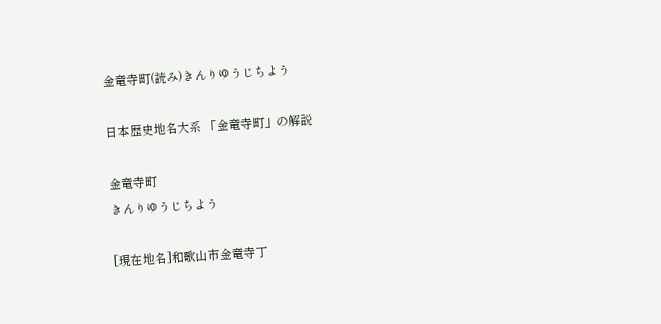金竜寺町(読み)きんりゆうじちよう

日本歴史地名大系 「金竜寺町」の解説

金竜寺町
きんりゆうじちよう

[現在地名]和歌山市金竜寺丁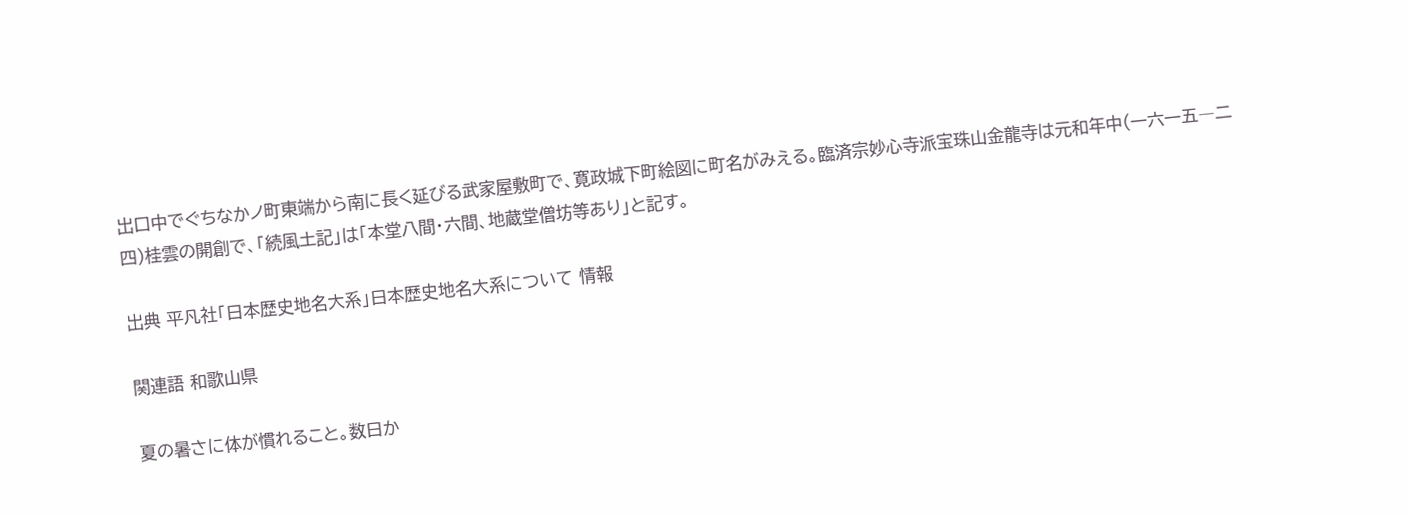出口中でぐちなかノ町東端から南に長く延びる武家屋敷町で、寛政城下町絵図に町名がみえる。臨済宗妙心寺派宝珠山金龍寺は元和年中(一六一五―二四)桂雲の開創で、「続風土記」は「本堂八間・六間、地蔵堂僧坊等あり」と記す。

出典 平凡社「日本歴史地名大系」日本歴史地名大系について 情報

関連語 和歌山県

夏の暑さに体が慣れること。数日か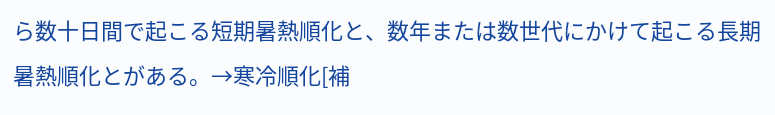ら数十日間で起こる短期暑熱順化と、数年または数世代にかけて起こる長期暑熱順化とがある。→寒冷順化[補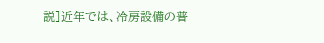説]近年では、冷房設備の普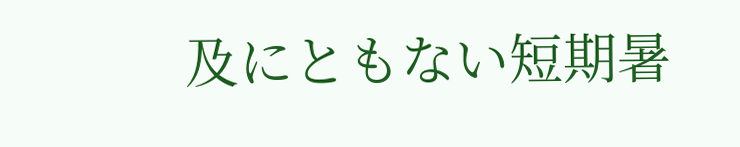及にともない短期暑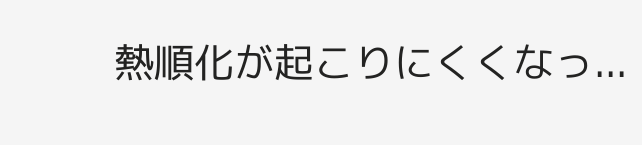熱順化が起こりにくくなっ...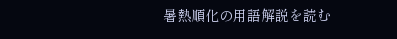暑熱順化の用語解説を読む